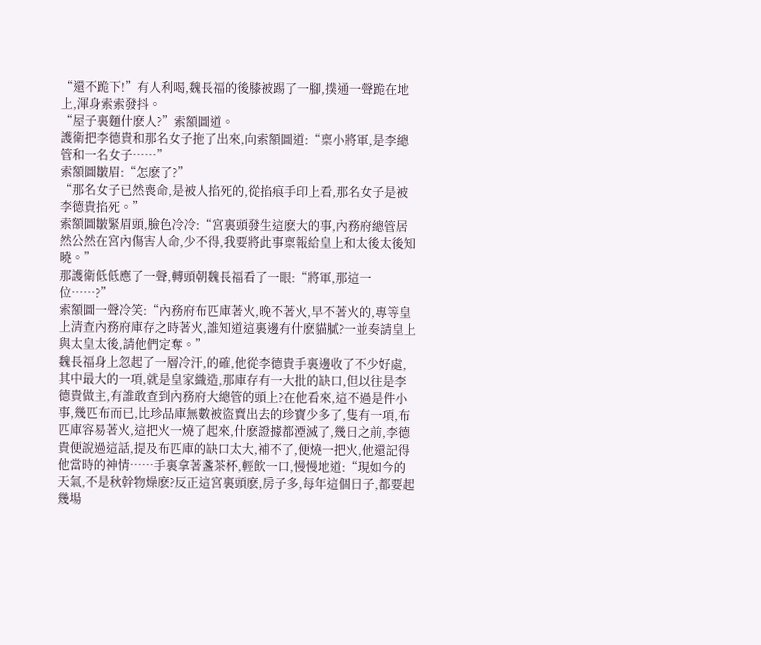“還不跪下!”有人利喝,魏長福的後膝被踢了一腳,撲通一聲跪在地上,渾身索索發抖。
“屋子裏麵什麽人?”索額圖道。
護衛把李德貴和那名女子拖了出來,向索額圖道:“稟小將軍,是李總管和一名女子……”
索額圖皺眉:“怎麽了?”
“那名女子已然喪命,是被人掐死的,從掐痕手印上看,那名女子是被李德貴掐死。”
索額圖皺緊眉頭,臉色冷冷:“宮裏頭發生這麽大的事,內務府總管居然公然在宮內傷害人命,少不得,我要將此事稟報給皇上和太後太後知曉。”
那護衛低低應了一聲,轉頭朝魏長福看了一眼:“將軍,那這一位……?”
索額圖一聲冷笑:“內務府布匹庫著火,晚不著火,早不著火的,專等皇上清查內務府庫存之時著火,誰知道這裏邊有什麽貓膩?一並奏請皇上與太皇太後,請他們定奪。”
魏長福身上忽起了一層冷汗,的確,他從李德貴手裏邊收了不少好處,其中最大的一項,就是皇家織造,那庫存有一大批的缺口,但以往是李德貴做主,有誰敢查到內務府大總管的頭上?在他看來,這不過是件小事,幾匹布而已,比珍品庫無數被盜賣出去的珍寶少多了,隻有一項,布匹庫容易著火,這把火一燒了起來,什麽證據都湮滅了,幾日之前,李德貴便說過這話,提及布匹庫的缺口太大,補不了,便燒一把火,他還記得他當時的神情……手裏拿著盞茶杯,輕飲一口,慢慢地道:“現如今的天氣,不是秋幹物燥麽?反正這宮裏頭麽,房子多,每年這個日子,都要起幾場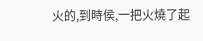火的,到時侯,一把火燒了起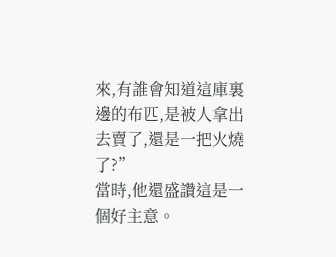來,有誰會知道這庫裏邊的布匹,是被人拿出去賣了,還是一把火燒了?”
當時,他還盛讚這是一個好主意。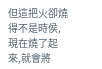但這把火卻燒得不是時侯,現在燒了起來,就會將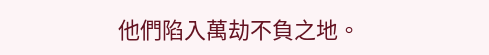他們陷入萬劫不負之地。